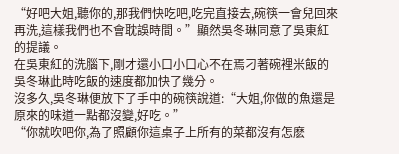“好吧大姐,聽你的,那我們快吃吧,吃完直接去,碗筷一會兒回來再洗,這樣我們也不會耽誤時間。”顯然吳冬琳同意了吳東紅的提議。
在吳東紅的洗腦下,剛才還小口小口心不在焉刁著碗裡米飯的吳冬琳此時吃飯的速度都加快了幾分。
沒多久,吳冬琳便放下了手中的碗筷說道:“大姐,你做的魚還是原來的味道一點都沒變,好吃。”
“你就吹吧你,為了照顧你這桌子上所有的菜都沒有怎麽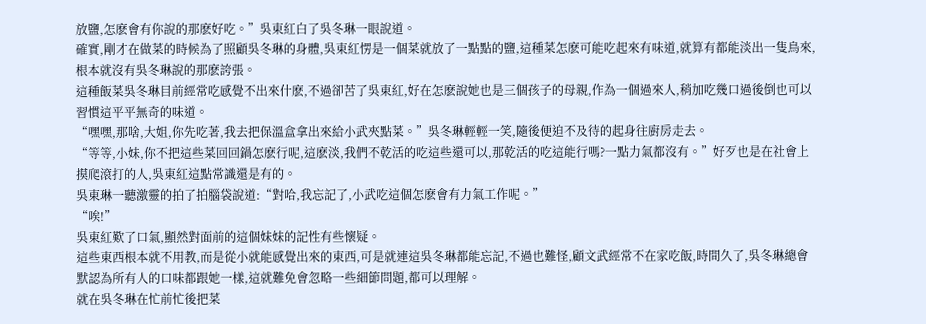放鹽,怎麽會有你說的那麽好吃。”吳東紅白了吳冬琳一眼說道。
確實,剛才在做菜的時候為了照顧吳冬琳的身體,吳東紅愣是一個菜就放了一點點的鹽,這種菜怎麽可能吃起來有味道,就算有都能淡出一隻鳥來,根本就沒有吳冬琳說的那麽誇張。
這種飯菜吳冬琳目前經常吃感覺不出來什麽,不過卻苦了吳東紅,好在怎麽說她也是三個孩子的母親,作為一個過來人,稍加吃幾口過後倒也可以習慣這平平無奇的味道。
“嘿嘿,那啥,大姐,你先吃著,我去把保溫盒拿出來給小武夾點菜。”吳冬琳輕輕一笑,隨後便迫不及待的起身往廚房走去。
“等等,小妹,你不把這些菜回回鍋怎麽行呢,這麽淡,我們不乾活的吃這些還可以,那乾活的吃這能行嗎?一點力氣都沒有。”好歹也是在社會上摸爬滾打的人,吳東紅這點常識還是有的。
吳東琳一聽激靈的拍了拍腦袋說道:“對哈,我忘記了,小武吃這個怎麽會有力氣工作呢。”
“唉!”
吳東紅歎了口氣,顯然對面前的這個妹妹的記性有些懷疑。
這些東西根本就不用教,而是從小就能感覺出來的東西,可是就連這吳冬琳都能忘記,不過也難怪,顧文武經常不在家吃飯,時間久了,吳冬琳總會默認為所有人的口味都跟她一樣,這就難免會忽略一些細節問題,都可以理解。
就在吳冬琳在忙前忙後把菜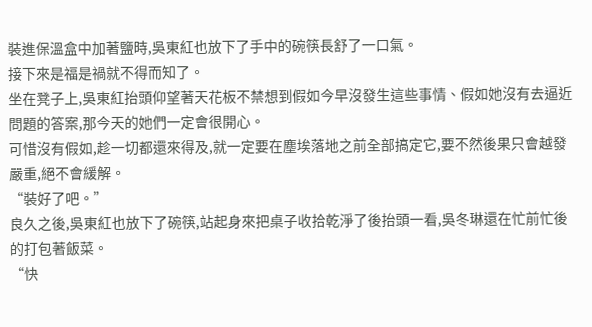裝進保溫盒中加著鹽時,吳東紅也放下了手中的碗筷長舒了一口氣。
接下來是福是禍就不得而知了。
坐在凳子上,吳東紅抬頭仰望著天花板不禁想到假如今早沒發生這些事情、假如她沒有去逼近問題的答案,那今天的她們一定會很開心。
可惜沒有假如,趁一切都還來得及,就一定要在塵埃落地之前全部搞定它,要不然後果只會越發嚴重,絕不會緩解。
“裝好了吧。”
良久之後,吳東紅也放下了碗筷,站起身來把桌子收拾乾淨了後抬頭一看,吳冬琳還在忙前忙後的打包著飯菜。
“快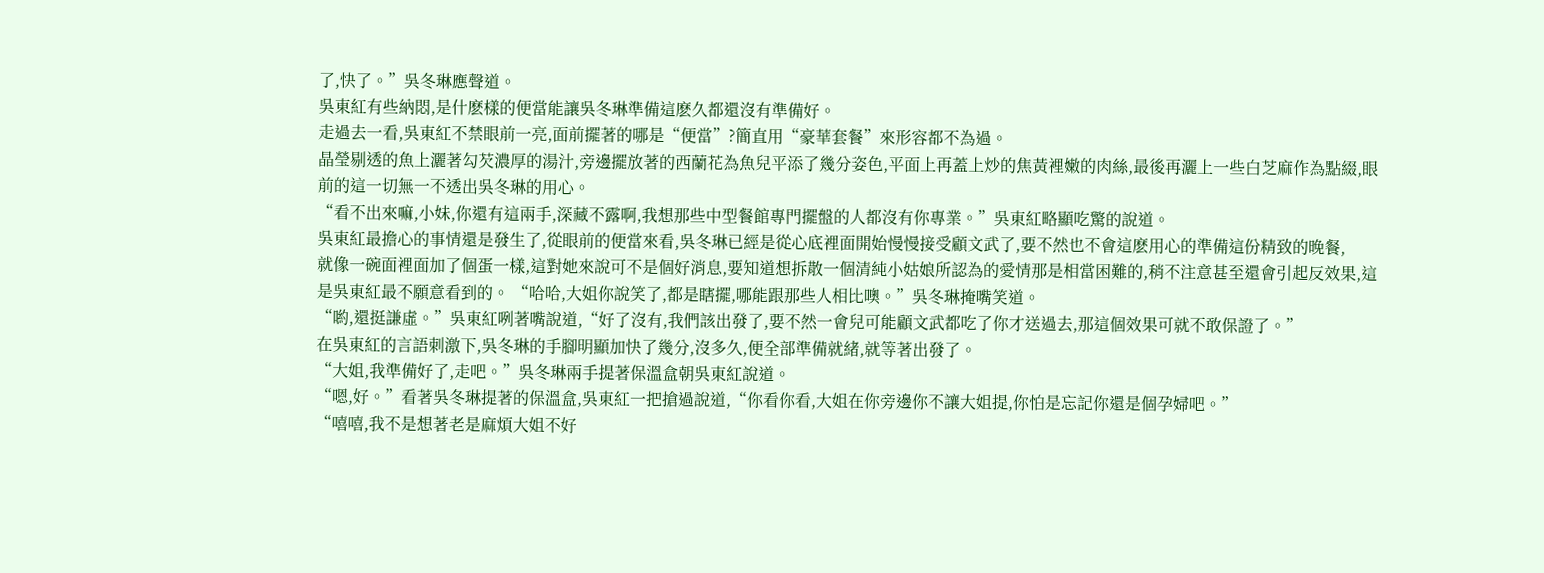了,快了。”吳冬琳應聲道。
吳東紅有些納悶,是什麽樣的便當能讓吳冬琳準備這麽久都還沒有準備好。
走過去一看,吳東紅不禁眼前一亮,面前擺著的哪是“便當”?簡直用“豪華套餐”來形容都不為過。
晶瑩剔透的魚上灑著勾芡濃厚的湯汁,旁邊擺放著的西蘭花為魚兒平添了幾分姿色,平面上再蓋上炒的焦黃裡嫩的肉絲,最後再灑上一些白芝麻作為點綴,眼前的這一切無一不透出吳冬琳的用心。
“看不出來嘛,小妹,你還有這兩手,深藏不露啊,我想那些中型餐館專門擺盤的人都沒有你專業。”吳東紅略顯吃驚的說道。
吳東紅最擔心的事情還是發生了,從眼前的便當來看,吳冬琳已經是從心底裡面開始慢慢接受顧文武了,要不然也不會這麽用心的準備這份精致的晚餐,
就像一碗面裡面加了個蛋一樣,這對她來說可不是個好消息,要知道想拆散一個清純小姑娘所認為的愛情那是相當困難的,稍不注意甚至還會引起反效果,這是吳東紅最不願意看到的。 “哈哈,大姐你說笑了,都是瞎擺,哪能跟那些人相比噢。”吳冬琳掩嘴笑道。
“喲,還挺謙虛。”吳東紅咧著嘴說道,“好了沒有,我們該出發了,要不然一會兒可能顧文武都吃了你才送過去,那這個效果可就不敢保證了。”
在吳東紅的言語刺激下,吳冬琳的手腳明顯加快了幾分,沒多久,便全部準備就緒,就等著出發了。
“大姐,我準備好了,走吧。”吳冬琳兩手提著保溫盒朝吳東紅說道。
“嗯,好。”看著吳冬琳提著的保溫盒,吳東紅一把搶過說道,“你看你看,大姐在你旁邊你不讓大姐提,你怕是忘記你還是個孕婦吧。”
“嘻嘻,我不是想著老是麻煩大姐不好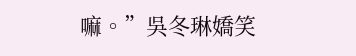嘛。”吳冬琳嬌笑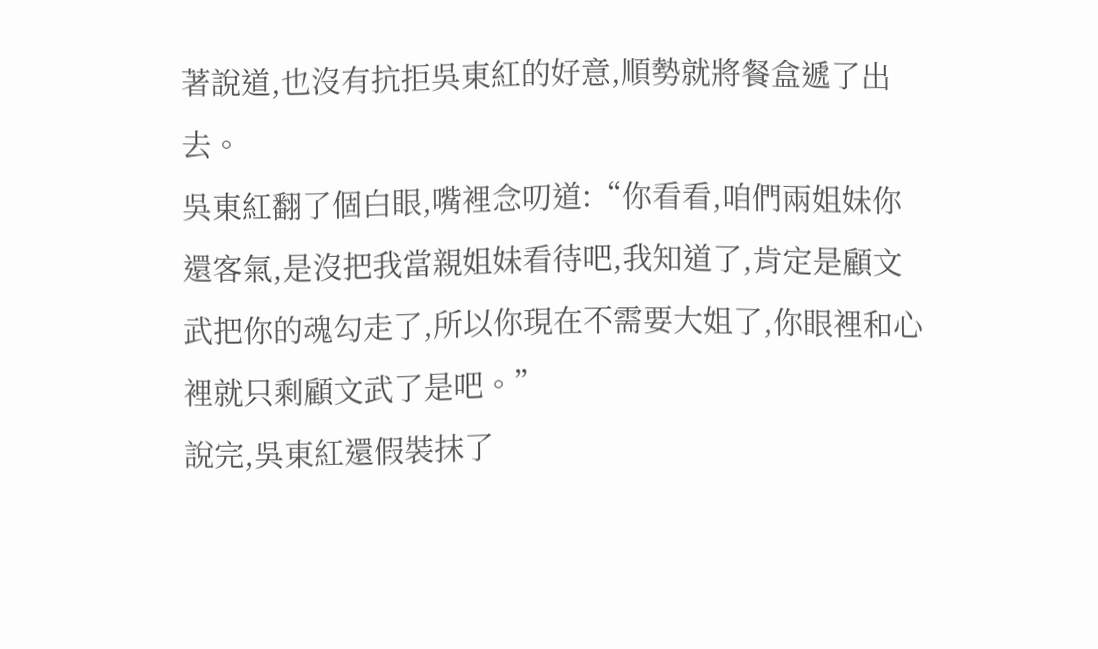著說道,也沒有抗拒吳東紅的好意,順勢就將餐盒遞了出去。
吳東紅翻了個白眼,嘴裡念叨道:“你看看,咱們兩姐妹你還客氣,是沒把我當親姐妹看待吧,我知道了,肯定是顧文武把你的魂勾走了,所以你現在不需要大姐了,你眼裡和心裡就只剩顧文武了是吧。”
說完,吳東紅還假裝抹了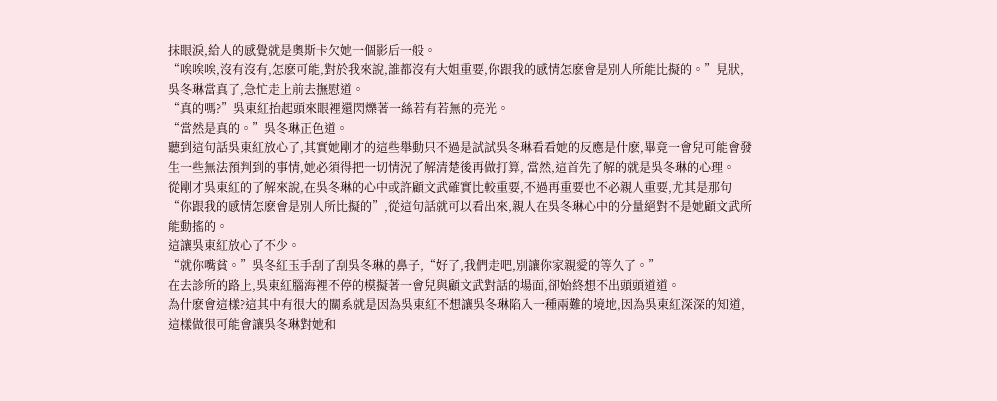抹眼淚,給人的感覺就是奧斯卡欠她一個影后一般。
“唉唉唉,沒有沒有,怎麽可能,對於我來說,誰都沒有大姐重要,你跟我的感情怎麽會是別人所能比擬的。”見狀,吳冬琳當真了,急忙走上前去撫慰道。
“真的嗎?”吳東紅抬起頭來眼裡還閃爍著一絲若有若無的亮光。
“當然是真的。”吳冬琳正色道。
聽到這句話吳東紅放心了,其實她剛才的這些舉動只不過是試試吳冬琳看看她的反應是什麽,畢竟一會兒可能會發生一些無法預判到的事情,她必須得把一切情況了解清楚後再做打算, 當然,這首先了解的就是吳冬琳的心理。
從剛才吳東紅的了解來說,在吳冬琳的心中或許顧文武確實比較重要,不過再重要也不必親人重要,尤其是那句“你跟我的感情怎麽會是別人所比擬的”,從這句話就可以看出來,親人在吳冬琳心中的分量絕對不是她顧文武所能動搖的。
這讓吳東紅放心了不少。
“就你嘴貧。”吳冬紅玉手刮了刮吳冬琳的鼻子,“好了,我們走吧,別讓你家親愛的等久了。”
在去診所的路上,吳東紅腦海裡不停的模擬著一會兒與顧文武對話的場面,卻始終想不出頭頭道道。
為什麽會這樣?這其中有很大的關系就是因為吳東紅不想讓吳冬琳陷入一種兩難的境地,因為吳東紅深深的知道,這樣做很可能會讓吳冬琳對她和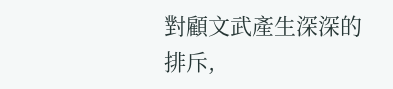對顧文武產生深深的排斥,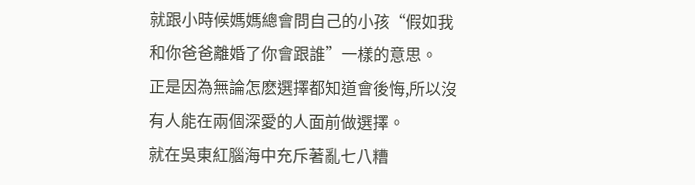就跟小時候媽媽總會問自己的小孩“假如我和你爸爸離婚了你會跟誰”一樣的意思。
正是因為無論怎麽選擇都知道會後悔,所以沒有人能在兩個深愛的人面前做選擇。
就在吳東紅腦海中充斥著亂七八糟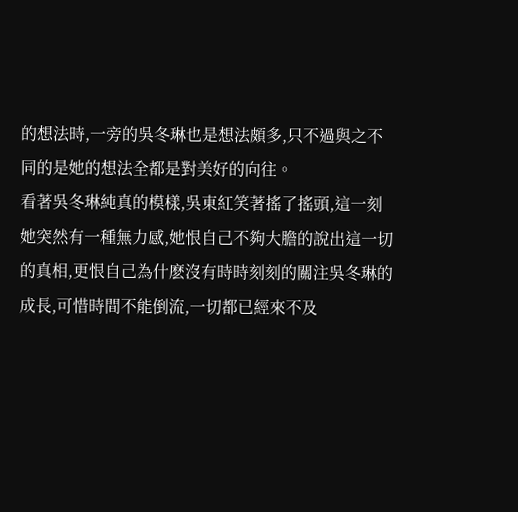的想法時,一旁的吳冬琳也是想法頗多,只不過與之不同的是她的想法全都是對美好的向往。
看著吳冬琳純真的模樣,吳東紅笑著搖了搖頭,這一刻她突然有一種無力感,她恨自己不夠大膽的說出這一切的真相,更恨自己為什麽沒有時時刻刻的關注吳冬琳的成長,可惜時間不能倒流,一切都已經來不及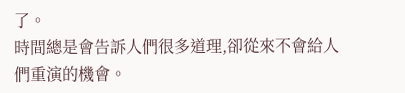了。
時間總是會告訴人們很多道理,卻從來不會給人們重演的機會。